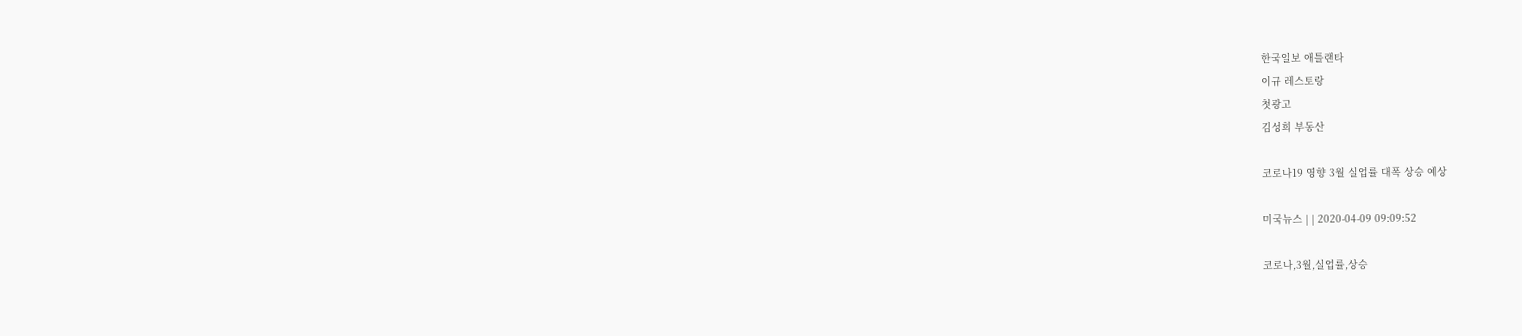한국일보 애틀랜타
이규 레스토랑
첫광고
김성희 부동산

코로나19 영향 3월 실업률 대폭 상승 예상

미국뉴스 | | 2020-04-09 09:09:52

코로나,3월,실업률,상승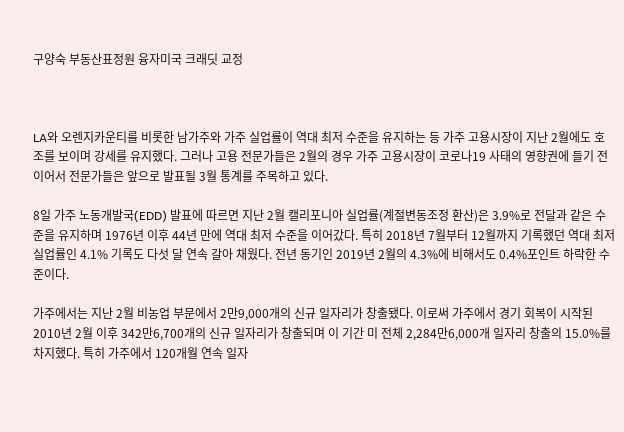구양숙 부동산표정원 융자미국 크래딧 교정



LA와 오렌지카운티를 비롯한 남가주와 가주 실업률이 역대 최저 수준을 유지하는 등 가주 고용시장이 지난 2월에도 호조를 보이며 강세를 유지했다. 그러나 고용 전문가들은 2월의 경우 가주 고용시장이 코로나19 사태의 영향권에 들기 전이어서 전문가들은 앞으로 발표될 3월 통계를 주목하고 있다.

8일 가주 노동개발국(EDD) 발표에 따르면 지난 2월 캘리포니아 실업률(계절변동조정 환산)은 3.9%로 전달과 같은 수준을 유지하며 1976년 이후 44년 만에 역대 최저 수준을 이어갔다. 특히 2018년 7월부터 12월까지 기록했던 역대 최저 실업률인 4.1% 기록도 다섯 달 연속 갈아 채웠다. 전년 동기인 2019년 2월의 4.3%에 비해서도 0.4%포인트 하락한 수준이다.

가주에서는 지난 2월 비농업 부문에서 2만9,000개의 신규 일자리가 창출됐다. 이로써 가주에서 경기 회복이 시작된 2010년 2월 이후 342만6,700개의 신규 일자리가 창출되며 이 기간 미 전체 2,284만6,000개 일자리 창출의 15.0%를 차지했다. 특히 가주에서 120개월 연속 일자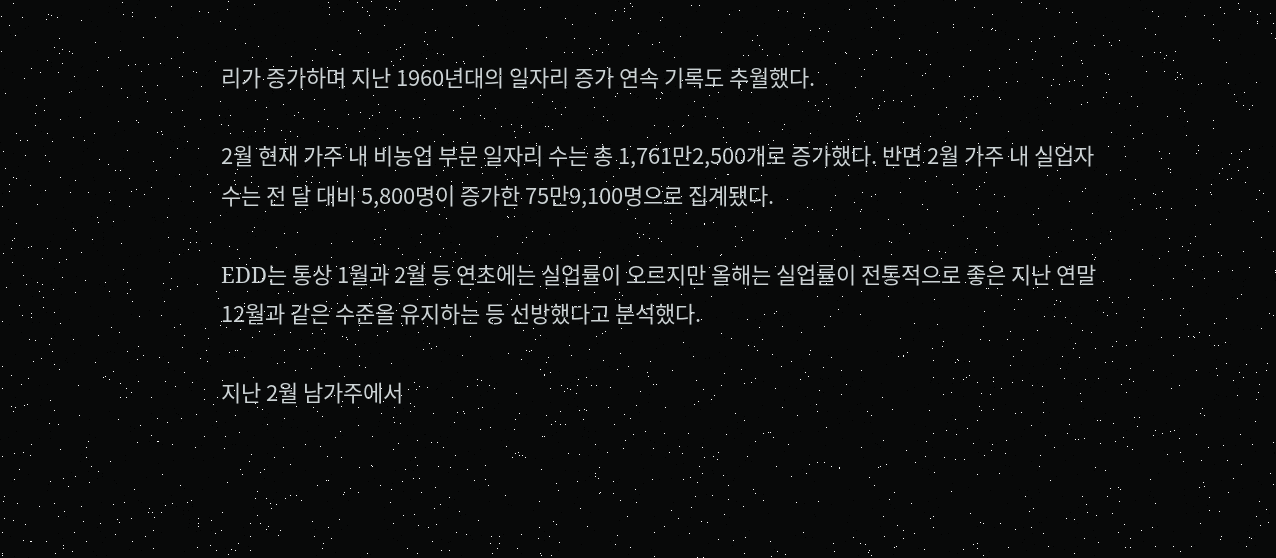리가 증가하며 지난 1960년대의 일자리 증가 연속 기록도 추월했다.

2월 현재 가주 내 비농업 부문 일자리 수는 총 1,761만2,500개로 증가했다. 반면 2월 가주 내 실업자 수는 전 달 대비 5,800명이 증가한 75만9,100명으로 집계됐다.

EDD는 통상 1월과 2월 등 연초에는 실업률이 오르지만 올해는 실업률이 전통적으로 좋은 지난 연말 12월과 같은 수준을 유지하는 등 선방했다고 분석했다.

지난 2월 남가주에서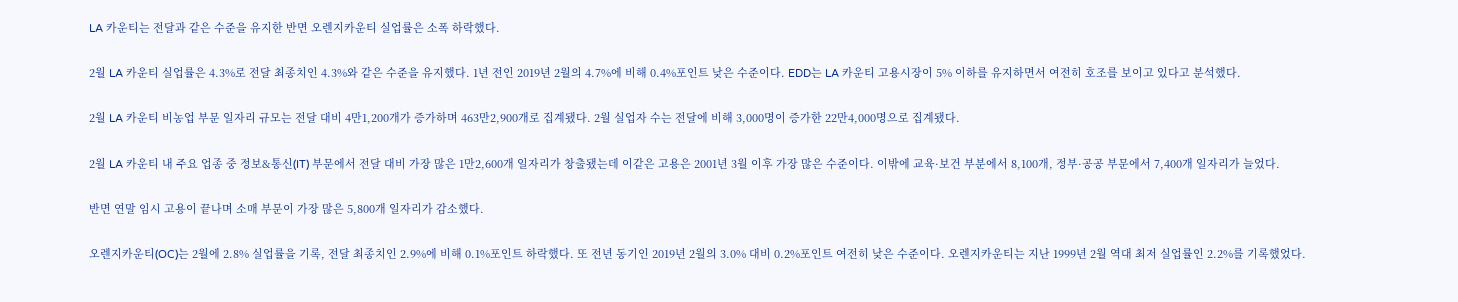LA 카운티는 전달과 같은 수준을 유지한 반면 오렌지카운티 실업률은 소폭 하락했다.

2월 LA 카운티 실업률은 4.3%로 전달 최종치인 4.3%와 같은 수준을 유지했다. 1년 전인 2019년 2월의 4.7%에 비해 0.4%포인트 낮은 수준이다. EDD는 LA 카운티 고용시장이 5% 이하를 유지하면서 여전히 호조를 보이고 있다고 분석했다.

2월 LA 카운티 비농업 부문 일자리 규모는 전달 대비 4만1,200개가 증가하며 463만2,900개로 집계됐다. 2월 실업자 수는 전달에 비해 3,000명이 증가한 22만4,000명으로 집계됐다.

2월 LA 카운티 내 주요 업종 중 정보&통신(IT) 부문에서 전달 대비 가장 많은 1만2,600개 일자리가 창출됐는데 이같은 고용은 2001년 3월 이후 가장 많은 수준이다. 이밖에 교육·보건 부분에서 8,100개, 정부·공공 부문에서 7,400개 일자리가 늘었다.

반면 연말 임시 고용이 끝나며 소매 부문이 가장 많은 5,800개 일자리가 감소했다.

오렌지카운티(OC)는 2월에 2.8% 실업률을 기록, 전달 최종치인 2.9%에 비해 0.1%포인트 하락했다. 또 전년 동기인 2019년 2월의 3.0% 대비 0.2%포인트 여전히 낮은 수준이다. 오렌지카운티는 지난 1999년 2월 역대 최저 실업률인 2.2%를 기록했었다.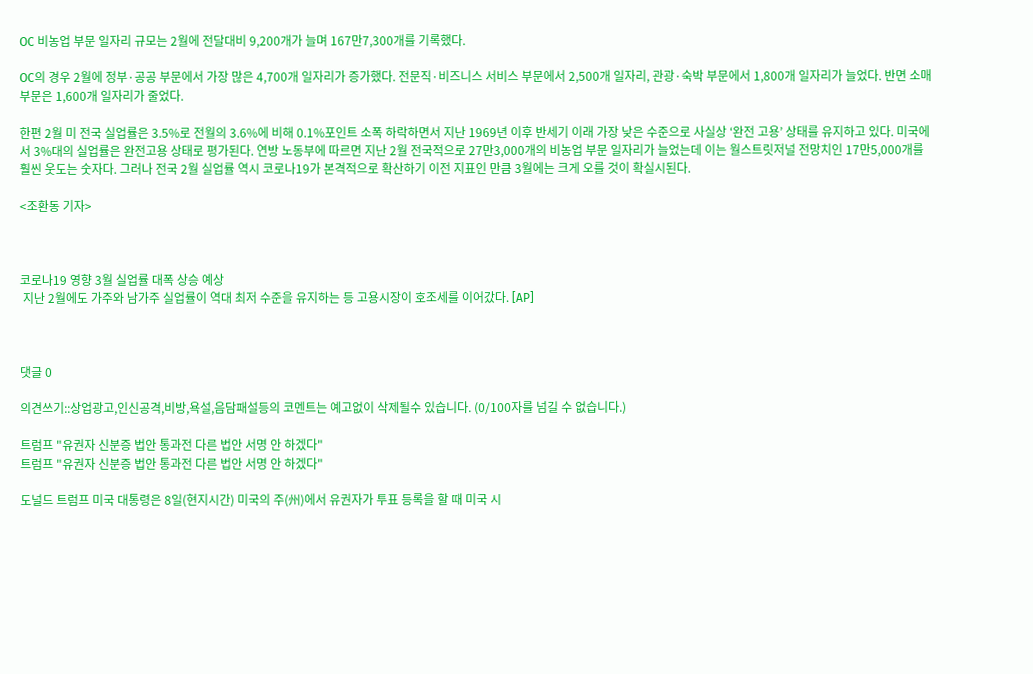OC 비농업 부문 일자리 규모는 2월에 전달대비 9,200개가 늘며 167만7,300개를 기록했다.

OC의 경우 2월에 정부·공공 부문에서 가장 많은 4,700개 일자리가 증가했다. 전문직·비즈니스 서비스 부문에서 2,500개 일자리, 관광·숙박 부문에서 1,800개 일자리가 늘었다. 반면 소매 부문은 1,600개 일자리가 줄었다.

한편 2월 미 전국 실업률은 3.5%로 전월의 3.6%에 비해 0.1%포인트 소폭 하락하면서 지난 1969년 이후 반세기 이래 가장 낮은 수준으로 사실상 ‘완전 고용’ 상태를 유지하고 있다. 미국에서 3%대의 실업률은 완전고용 상태로 평가된다. 연방 노동부에 따르면 지난 2월 전국적으로 27만3,000개의 비농업 부문 일자리가 늘었는데 이는 월스트릿저널 전망치인 17만5,000개를 훨씬 웃도는 숫자다. 그러나 전국 2월 실업률 역시 코로나19가 본격적으로 확산하기 이전 지표인 만큼 3월에는 크게 오를 것이 확실시된다.

<조환동 기자>



코로나19 영향 3월 실업률 대폭 상승 예상
 지난 2월에도 가주와 남가주 실업률이 역대 최저 수준을 유지하는 등 고용시장이 호조세를 이어갔다. [AP]



댓글 0

의견쓰기::상업광고,인신공격,비방,욕설,음담패설등의 코멘트는 예고없이 삭제될수 있습니다. (0/100자를 넘길 수 없습니다.)

트럼프 "유권자 신분증 법안 통과전 다른 법안 서명 안 하겠다"
트럼프 "유권자 신분증 법안 통과전 다른 법안 서명 안 하겠다"

도널드 트럼프 미국 대통령은 8일(현지시간) 미국의 주(州)에서 유권자가 투표 등록을 할 때 미국 시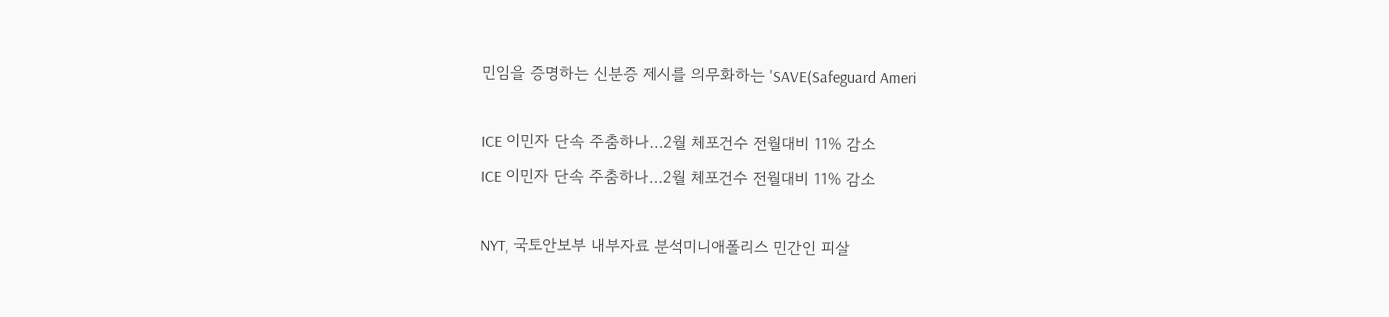민임을 증명하는 신분증 제시를 의무화하는 'SAVE(Safeguard Ameri

ICE 이민자 단속 주춤하나…2월 체포건수 전월대비 11% 감소
ICE 이민자 단속 주춤하나…2월 체포건수 전월대비 11% 감소

NYT, 국토안보부 내부자료 분석미니애폴리스 민간인 피살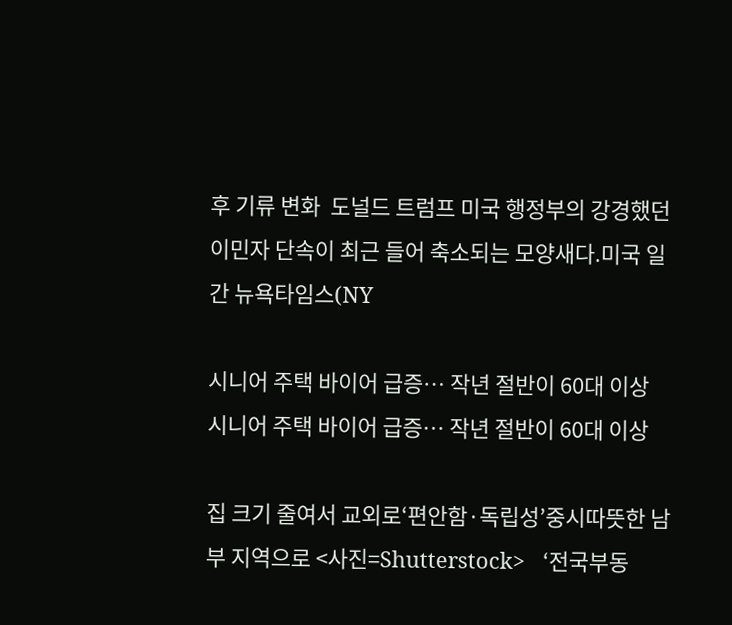후 기류 변화  도널드 트럼프 미국 행정부의 강경했던 이민자 단속이 최근 들어 축소되는 모양새다.미국 일간 뉴욕타임스(NY

시니어 주택 바이어 급증… 작년 절반이 60대 이상
시니어 주택 바이어 급증… 작년 절반이 60대 이상

집 크기 줄여서 교외로‘편안함·독립성’중시따뜻한 남부 지역으로 <사진=Shutterstock>   ‘전국부동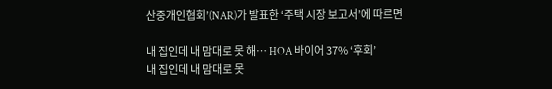산중개인협회’(NAR)가 발표한 ‘주택 시장 보고서’에 따르면

내 집인데 내 맘대로 못 해… HOA 바이어 37% ‘후회’
내 집인데 내 맘대로 못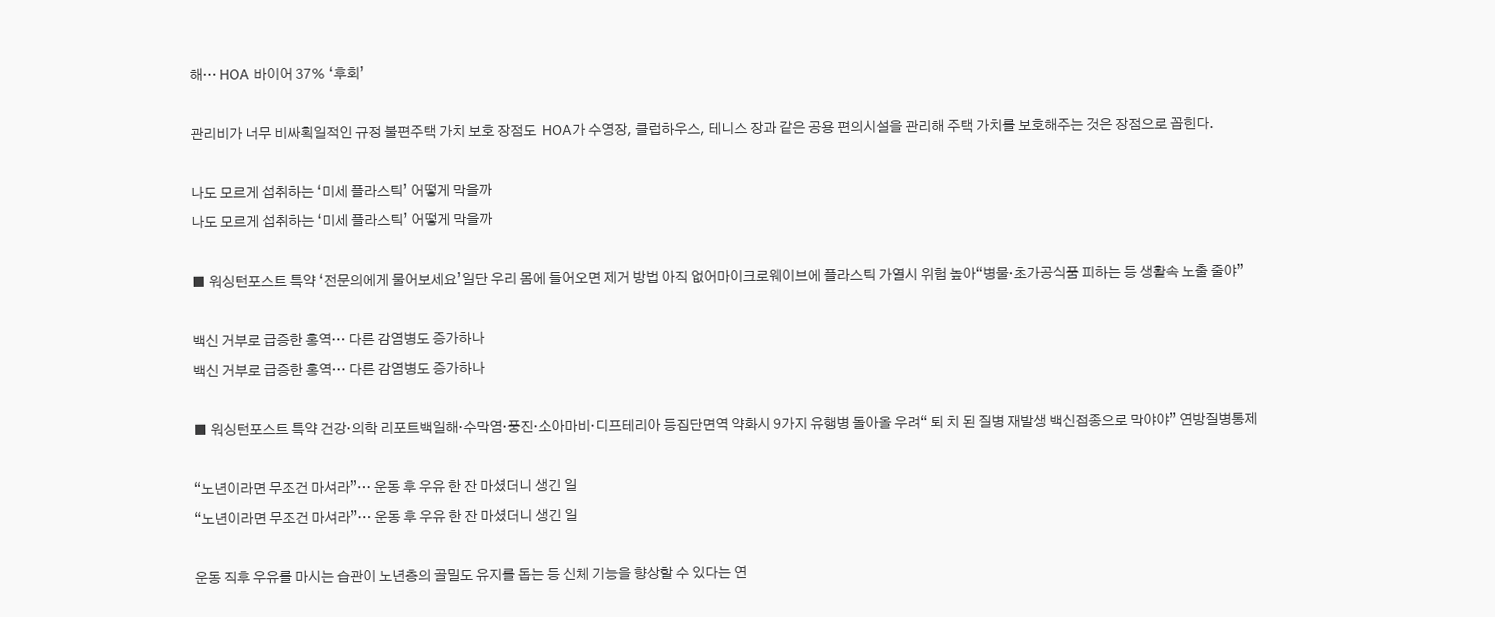해… HOA 바이어 37% ‘후회’

관리비가 너무 비싸획일적인 규정 불편주택 가치 보호 장점도  HOA가 수영장, 클럽하우스, 테니스 장과 같은 공용 편의시설을 관리해 주택 가치를 보호해주는 것은 장점으로 꼽힌다.

나도 모르게 섭취하는 ‘미세 플라스틱’ 어떻게 막을까
나도 모르게 섭취하는 ‘미세 플라스틱’ 어떻게 막을까

■ 워싱턴포스트 특약 ‘전문의에게 물어보세요’일단 우리 몸에 들어오면 제거 방법 아직 없어마이크로웨이브에 플라스틱 가열시 위험 높아“병물·초가공식품 피하는 등 생활속 노출 줄야”

백신 거부로 급증한 홍역… 다른 감염병도 증가하나
백신 거부로 급증한 홍역… 다른 감염병도 증가하나

■ 워싱턴포스트 특약 건강·의학 리포트백일해·수막염·풍진·소아마비·디프테리아 등집단면역 약화시 9가지 유행병 돌아올 우려“ 퇴 치 된 질병 재발생 백신접종으로 막야야” 연방질병통제

“노년이라면 무조건 마셔라”… 운동 후 우유 한 잔 마셨더니 생긴 일
“노년이라면 무조건 마셔라”… 운동 후 우유 한 잔 마셨더니 생긴 일

운동 직후 우유를 마시는 습관이 노년층의 골밀도 유지를 돕는 등 신체 기능을 향상할 수 있다는 연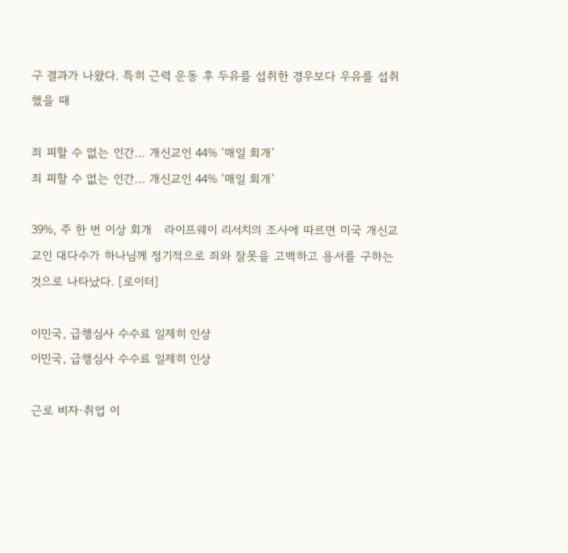구 결과가 나왔다. 특히 근력 운동 후 두유를 섭취한 경우보다 우유를 섭취했을 때

죄 피할 수 없는 인간… 개신교인 44% ‘매일 회개’
죄 피할 수 없는 인간… 개신교인 44% ‘매일 회개’

39%, 주 한 번 이상 회개   라이프웨이 리서치의 조사에 따르면 미국 개신교 교인 대다수가 하나님께 정기적으로 죄와 잘못을 고백하고 용서를 구하는 것으로 나타났다. [로이터]

이민국, 급행심사 수수료 일제히 인상
이민국, 급행심사 수수료 일제히 인상

근로 비자·취업 이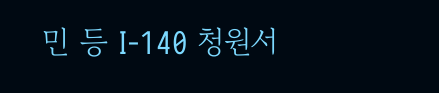민 등 I-140 청원서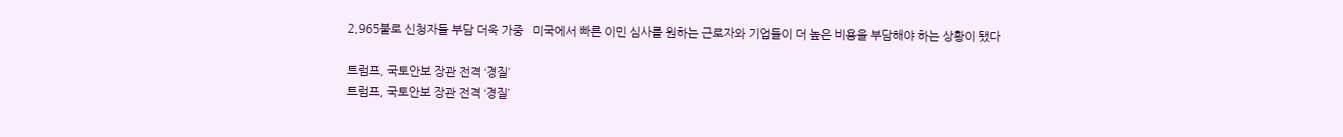2,965불로 신청자들 부담 더욱 가중   미국에서 빠른 이민 심사를 원하는 근로자와 기업들이 더 높은 비용을 부담해야 하는 상황이 됐다

트럼프, 국토안보 장관 전격 ‘경질’
트럼프, 국토안보 장관 전격 ‘경질’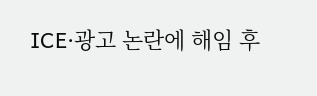ICE·광고 논란에 해임 후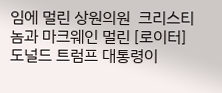임에 멀린 상원의원  크리스티 놈과 마크웨인 멀린 [로이터]  도널드 트럼프 대통령이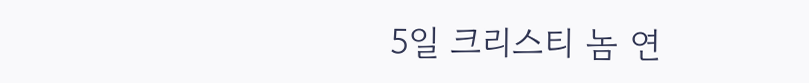5일 크리스티 놈 연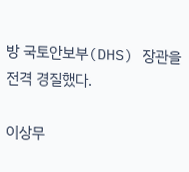방 국토안보부(DHS) 장관을 전격 경질했다.

이상무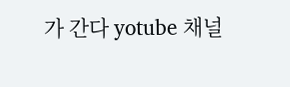가 간다 yotube 채널